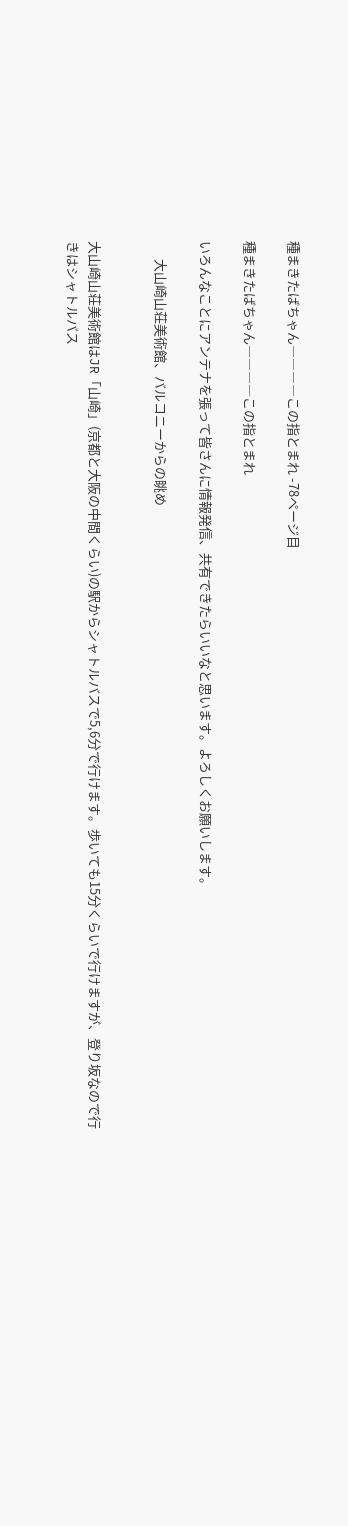種まきたばちゃん――――この指とまれ -78ページ目

種まきたばちゃん――――この指とまれ

いろんなことにアンテナを張って皆さんに情報発信、共有できたらいいなと思います。よろしくお願いします。

      大山崎山荘美術館、バルコニーからの眺め


大山崎山荘美術館はJR「山崎」(京都と大阪の中間くらい)の駅からシャトルバスで5,6分で行けます。歩いても15分くらいで行けますが、登り坂なので行きはシャトルバス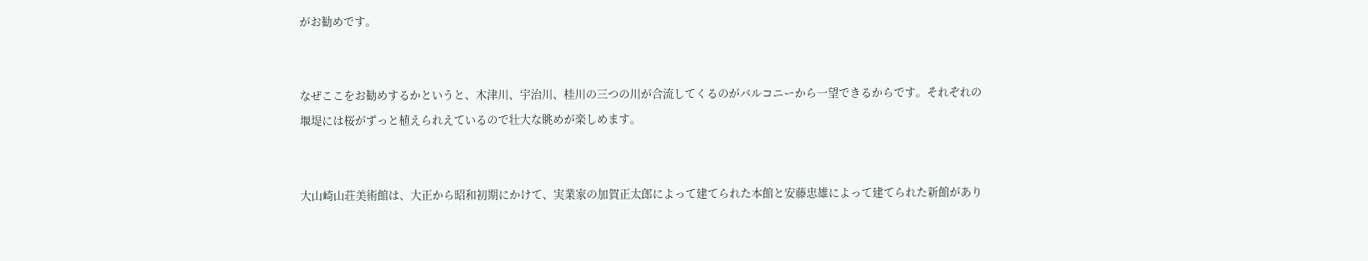がお勧めです。


なぜここをお勧めするかというと、木津川、宇治川、桂川の三つの川が合流してくるのがバルコニーから一望できるからです。それぞれの堰堤には桜がずっと植えられえているので壮大な眺めが楽しめます。


大山崎山荘美術館は、大正から昭和初期にかけて、実業家の加賀正太郎によって建てられた本館と安藤忠雄によって建てられた新館があり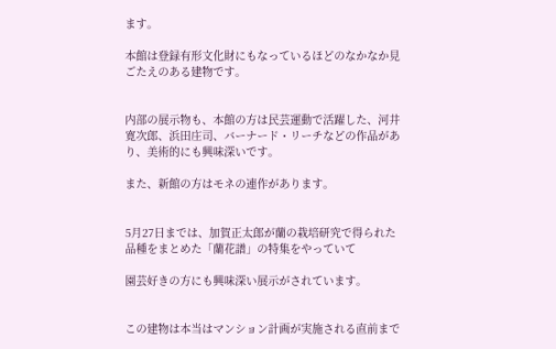ます。

本館は登録有形文化財にもなっているほどのなかなか見ごたえのある建物です。


内部の展示物も、本館の方は民芸運動で活躍した、河井寛次郎、浜田庄司、バーナード・リーチなどの作品があり、美術的にも興味深いです。

また、新館の方はモネの連作があります。


5月27日までは、加賀正太郎が蘭の栽培研究で得られた品種をまとめた「蘭花譜」の特集をやっていて

園芸好きの方にも興味深い展示がされています。


この建物は本当はマンション計画が実施される直前まで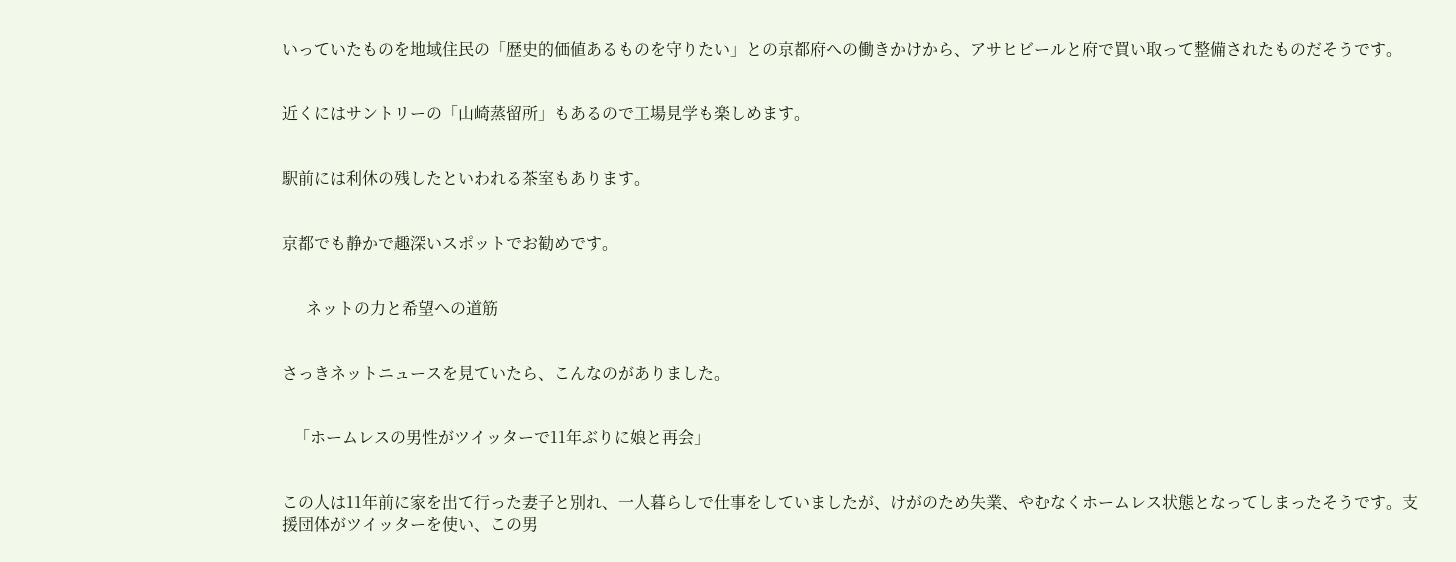いっていたものを地域住民の「歴史的価値あるものを守りたい」との京都府への働きかけから、アサヒビールと府で買い取って整備されたものだそうです。


近くにはサントリーの「山崎蒸留所」もあるので工場見学も楽しめます。


駅前には利休の残したといわれる茶室もあります。


京都でも静かで趣深いスポットでお勧めです。


      ネットの力と希望への道筋


さっきネットニュースを見ていたら、こんなのがありました。


   「ホームレスの男性がツイッターで11年ぶりに娘と再会」


この人は11年前に家を出て行った妻子と別れ、一人暮らしで仕事をしていましたが、けがのため失業、やむなくホームレス状態となってしまったそうです。支援団体がツイッターを使い、この男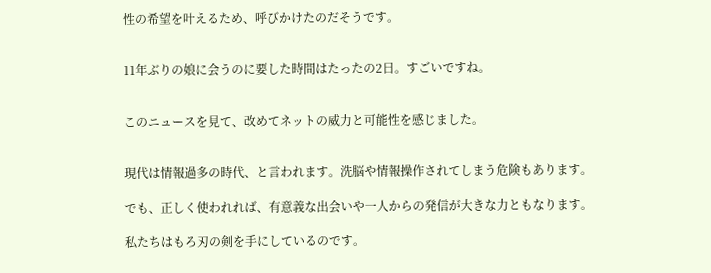性の希望を叶えるため、呼びかけたのだそうです。


11年ぶりの娘に会うのに要した時間はたったの2日。すごいですね。


このニュースを見て、改めてネットの威力と可能性を感じました。


現代は情報過多の時代、と言われます。洗脳や情報操作されてしまう危険もあります。

でも、正しく使われれば、有意義な出会いや一人からの発信が大きな力ともなります。

私たちはもろ刃の剣を手にしているのです。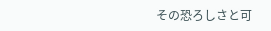その恐ろしさと可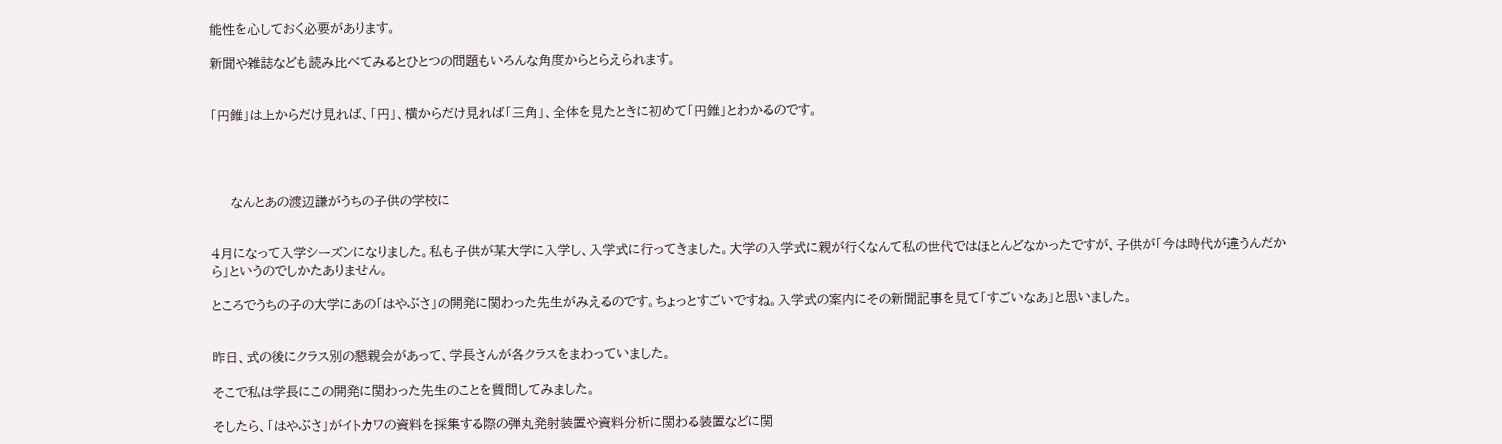能性を心しておく必要があります。

新聞や雑誌なども読み比べてみるとひとつの問題もいろんな角度からとらえられます。


「円錐」は上からだけ見れば、「円」、横からだけ見れば「三角」、全体を見たときに初めて「円錐」とわかるのです。




     なんとあの渡辺謙がうちの子供の学校に


4月になって入学シーズンになりました。私も子供が某大学に入学し、入学式に行ってきました。大学の入学式に親が行くなんて私の世代ではほとんどなかったですが、子供が「今は時代が違うんだから」というのでしかたありません。

ところでうちの子の大学にあの「はやぶさ」の開発に関わった先生がみえるのです。ちょっとすごいですね。入学式の案内にその新聞記事を見て「すごいなあ」と思いました。


昨日、式の後にクラス別の懇親会があって、学長さんが各クラスをまわっていました。

そこで私は学長にこの開発に関わった先生のことを質問してみました。

そしたら、「はやぶさ」がイトカワの資料を採集する際の弾丸発射装置や資料分析に関わる装置などに関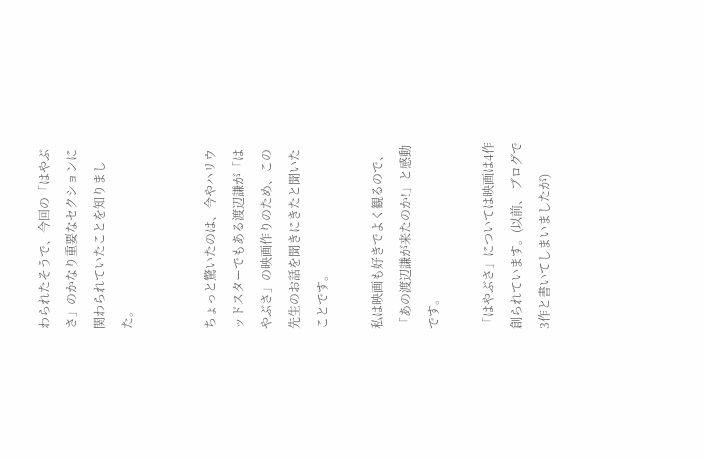わられたそうで、今回の「はやぶさ」のかなり重要なセクションに関わられていたことを知りました。


ちょっと驚いたのは、今やハリウッドスターでもある渡辺謙が「はやぶさ」の映画作りのため、この先生のお話を聞きにきたと聞いたことです。

私は映画も好きでよく観るので、「あの渡辺謙が来たのか!」と感動です。

「はやぶさ」については映画は4作創られています。(以前、 ブログで3作と書いてしまいましたが)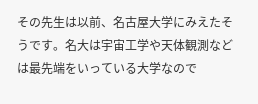その先生は以前、名古屋大学にみえたそうです。名大は宇宙工学や天体観測などは最先端をいっている大学なので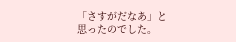「さすがだなあ」と思ったのでした。